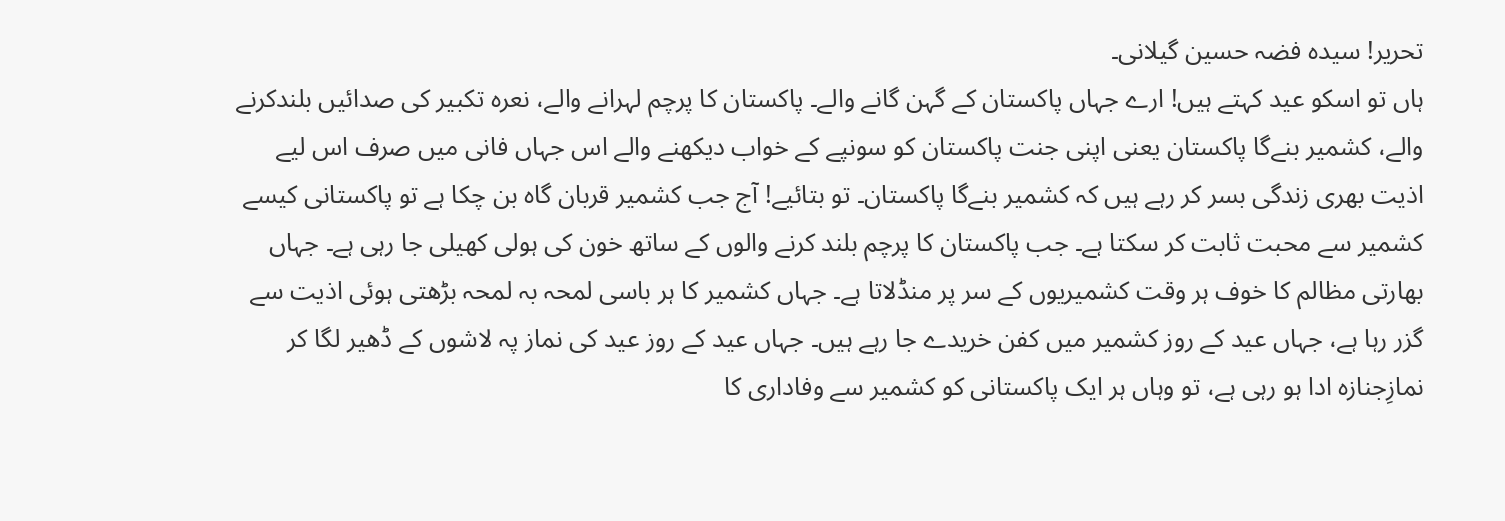تحریر! سیدہ فضہ حسین گیلانی۔
ہاں تو اسکو عید کہتے ہیں! ارے جہاں پاکستان کے گہن گانے والے۔ پاکستان کا پرچم لہرانے والے، نعرہ تکبیر کی صدائیں بلندکرنے والے، کشمیر بنےگا پاکستان یعنی اپنی جنت پاکستان کو سونپے کے خواب دیکھنے والے اس جہاں فانی میں صرف اس لیے اذیت بھری زندگی بسر کر رہے ہیں کہ کشمیر بنےگا پاکستان۔ تو بتائیے! آج جب کشمیر قربان گاہ بن چکا ہے تو پاکستانی کیسے کشمیر سے محبت ثابت کر سکتا ہے۔ جب پاکستان کا پرچم بلند کرنے والوں کے ساتھ خون کی ہولی کھیلی جا رہی ہے۔ جہاں بھارتی مظالم کا خوف ہر وقت کشمیریوں کے سر پر منڈلاتا ہے۔ جہاں کشمیر کا ہر باسی لمحہ بہ لمحہ بڑھتی ہوئی اذیت سے گزر رہا ہے، جہاں عید کے روز کشمیر میں کفن خریدے جا رہے ہیں۔ جہاں عید کے روز عید کی نماز پہ لاشوں کے ڈھیر لگا کر نمازِجنازہ ادا ہو رہی ہے، تو وہاں ہر ایک پاکستانی کو کشمیر سے وفاداری کا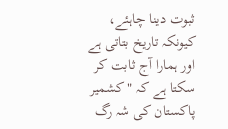ثبوت دینا چاہئے، کیونکہ تاریخ بتاتی ہے اور ہمارا آج ثابت کر سکتا ہے کہ "کشمیر پاکستان کی شہ رگ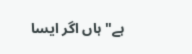ہے" ہاں اگر ایسا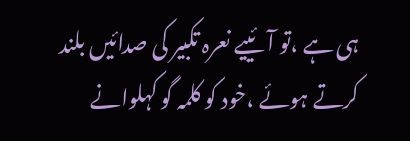ہی ہے ،تو آئییے نعرہ تکبیر کی صدائیں بلند کرتے ہوئے ،خود کو کلمہ گو کہلوانے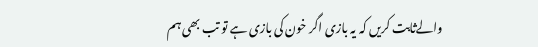والےثابت کریں کہ یہ بازی اگر خون کی بازی ہے تو تب بھی ہم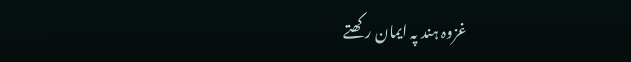غزوہ ہند پہ ایمان رکھتے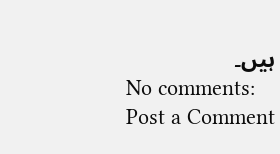ہیں۔
No comments:
Post a Comment